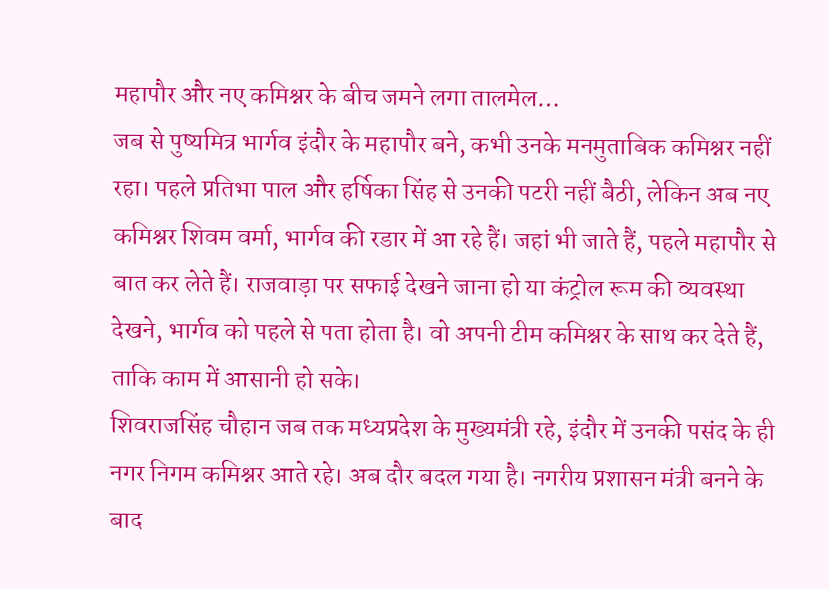महापौर और नए कमिश्नर के बीच जमने लगा तालमेल…
जब से पुष्यमित्र भार्गव इंदौर के महापौर बने, कभी उनके मनमुताबिक कमिश्नर नहीं रहा। पहले प्रतिभा पाल और हर्षिका सिंह से उनकी पटरी नहीं बैठी, लेकिन अब नए कमिश्नर शिवम वर्मा, भार्गव की रडार में आ रहे हैं। जहां भी जाते हैं, पहले महापौर से बात कर लेते हैं। राजवाड़ा पर सफाई देखने जाना हो या कंट्रोल रूम की व्यवस्था देखने, भार्गव को पहले से पता होता है। वो अपनी टीम कमिश्नर के साथ कर देते हैं, ताकि काम में आसानी हो सके।
शिवराजसिंह चौहान जब तक मध्यप्रदेश के मुख्यमंत्री रहे, इंदौर में उनकी पसंद के ही नगर निगम कमिश्नर आते रहे। अब दौर बदल गया है। नगरीय प्रशासन मंत्री बनने के बाद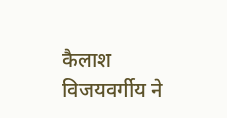कैलाश विजयवर्गीय ने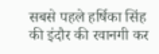सबसे पहले हर्षिका सिंह की इंदौर की रवानगी कर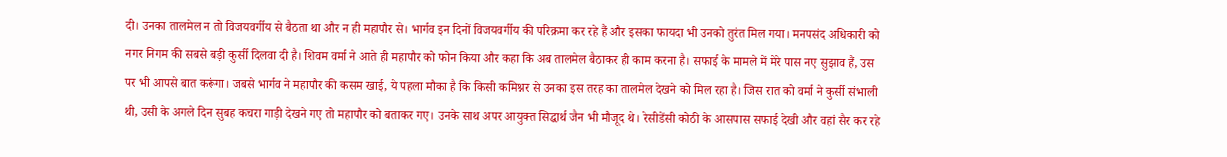दी। उनका तालमेल न तो विजयवर्गीय से बैठता था और न ही महापौर से। भार्गव इन दिनों विजयवर्गीय की परिक्रमा कर रहे हैं और इसका फायदा भी उनको तुरंत मिल गया। मनपसंद अधिकारी को नगर निगम की सबसे बड़ी कुर्सी दिलवा दी है। शिवम वर्मा ने आते ही महापौर को फोन किया और कहा कि अब तालमेल बैठाकर ही काम करना है। सफाई के मामले में मेरे पास नए सुझाव हैं, उस पर भी आपसे बात करूंगा। जबसे भार्गव ने महापौर की कसम खाई, ये पहला मौका है कि किसी कमिश्नर से उनका इस तरह का तालमेल देखने को मिल रहा है। जिस रात को वर्मा ने कुर्सी संभाली थी, उसी के अगले दिन सुबह कचरा गाड़ी देखने गए तो महापौर को बताकर गए। उनके साथ अपर आयुक्त सिद्धार्थ जैन भी मौजूद थे। रेसीडेंसी कोठी के आसपास सफाई देखी और वहां सैर कर रहे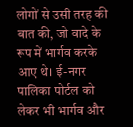लोगों से उसी तरह की बात की, जो वादे के रूप में भार्गव करके आए थे। ई-नगर पालिका पोर्टल को लेकर भी भार्गव और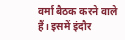वर्मा बैठक करने वाले हैं। इसमें इंदौर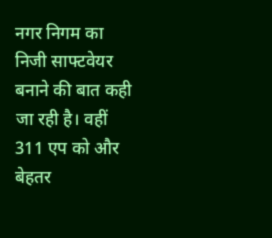नगर निगम का निजी साफ्टवेयर बनाने की बात कही जा रही है। वहीं 311 एप को और बेहतर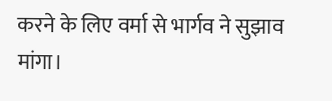करने के लिए वर्मा से भार्गव ने सुझाव मांगा।